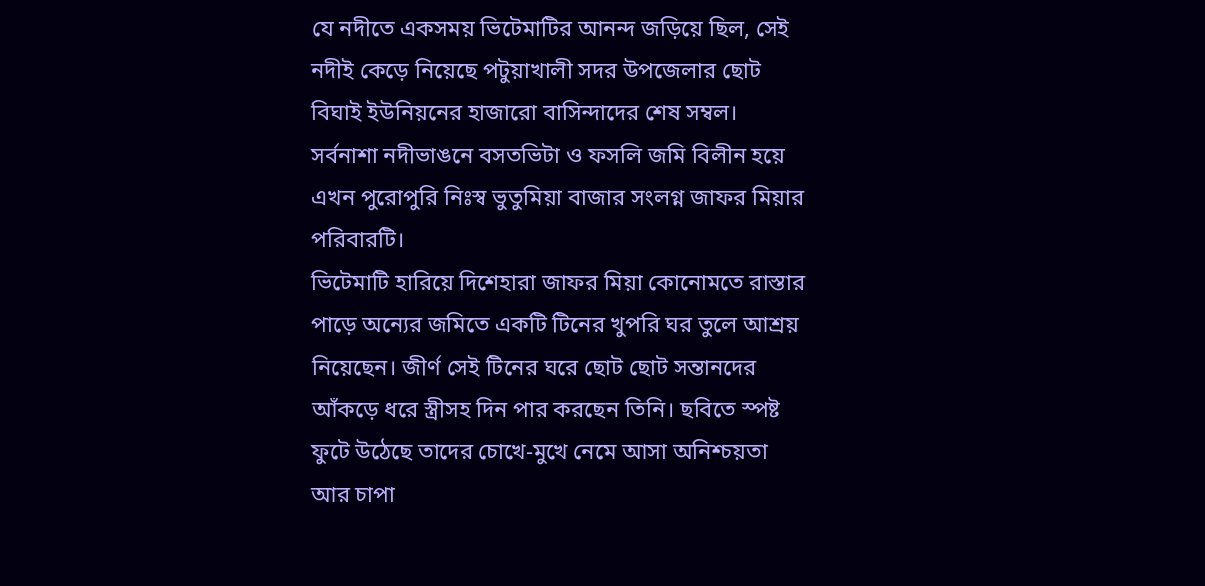যে নদীতে একসময় ভিটেমাটির আনন্দ জড়িয়ে ছিল, সেই নদীই কেড়ে নিয়েছে পটুয়াখালী সদর উপজেলার ছোট বিঘাই ইউনিয়নের হাজারো বাসিন্দাদের শেষ সম্বল। সর্বনাশা নদীভাঙনে বসতভিটা ও ফসলি জমি বিলীন হয়ে এখন পুরোপুরি নিঃস্ব ভুতুমিয়া বাজার সংলগ্ন জাফর মিয়ার পরিবারটি।
ভিটেমাটি হারিয়ে দিশেহারা জাফর মিয়া কোনোমতে রাস্তার পাড়ে অন্যের জমিতে একটি টিনের খুপরি ঘর তুলে আশ্রয় নিয়েছেন। জীর্ণ সেই টিনের ঘরে ছোট ছোট সন্তানদের আঁকড়ে ধরে স্ত্রীসহ দিন পার করছেন তিনি। ছবিতে স্পষ্ট ফুটে উঠেছে তাদের চোখে-মুখে নেমে আসা অনিশ্চয়তা আর চাপা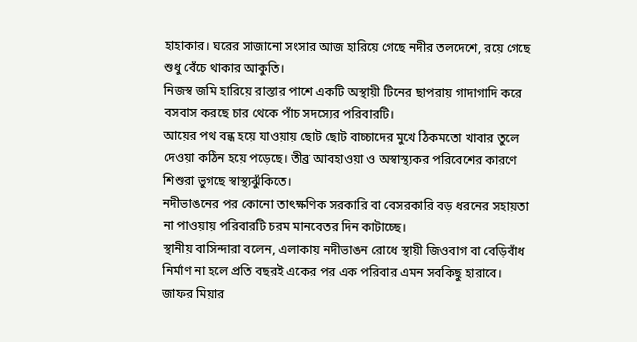হাহাকার। ঘরের সাজানো সংসার আজ হারিয়ে গেছে নদীর তলদেশে, রয়ে গেছে শুধু বেঁচে থাকার আকুতি।
নিজস্ব জমি হারিয়ে রাস্তার পাশে একটি অস্থায়ী টিনের ছাপরায় গাদাগাদি করে বসবাস করছে চার থেকে পাঁচ সদস্যের পরিবারটি।
আয়ের পথ বন্ধ হয়ে যাওয়ায় ছোট ছোট বাচ্চাদের মুখে ঠিকমতো খাবার তুলে দেওয়া কঠিন হয়ে পড়েছে। তীব্র আবহাওয়া ও অস্বাস্থ্যকর পরিবেশের কারণে শিশুরা ভুগছে স্বাস্থ্যঝুঁকিতে।
নদীভাঙনের পর কোনো তাৎক্ষণিক সরকারি বা বেসরকারি বড় ধরনের সহায়তা না পাওয়ায় পরিবারটি চরম মানবেতর দিন কাটাচ্ছে।
স্থানীয় বাসিন্দারা বলেন, এলাকায় নদীভাঙন রোধে স্থায়ী জিওবাগ বা বেড়িবাঁধ নির্মাণ না হলে প্রতি বছরই একের পর এক পরিবার এমন সবকিছু হারাবে।
জাফর মিয়ার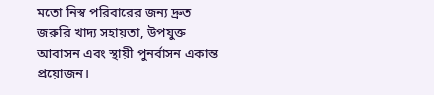মতো নিস্ব পরিবারের জন্য দ্রুত জরুরি খাদ্য সহায়তা, উপযুক্ত আবাসন এবং স্থায়ী পুনর্বাসন একান্ত প্রয়োজন।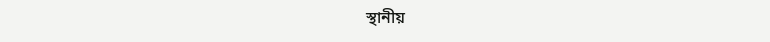স্থানীয়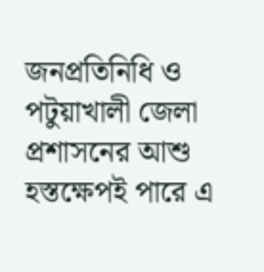জনপ্রতিনিধি ও পটুয়াখালী জেলা প্রশাসনের আশু হস্তক্ষেপই পারে এ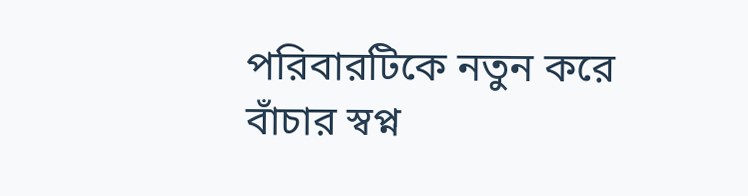পরিবারটিকে নতুন করে বাঁচার স্বপ্ন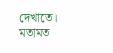দেখাতে।
মতামত